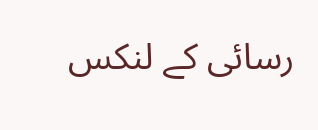رسائی کے لنکس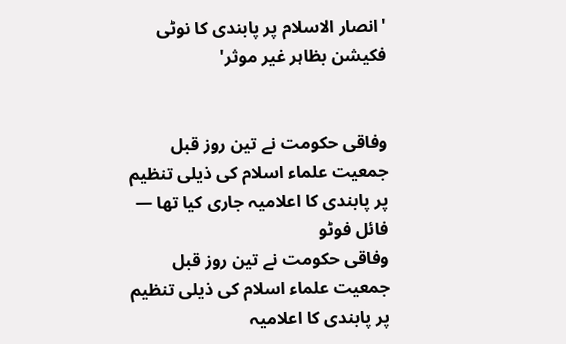'انصار الاسلام پر پابندی کا نوٹی فکیشن بظاہر غیر موثر'


وفاقی حکومت نے تین روز قبل جمعیت علماء اسلام کی ذیلی تنظیم پر پابندی کا اعلامیہ جاری کیا تھا — فائل فوٹو
وفاقی حکومت نے تین روز قبل جمعیت علماء اسلام کی ذیلی تنظیم پر پابندی کا اعلامیہ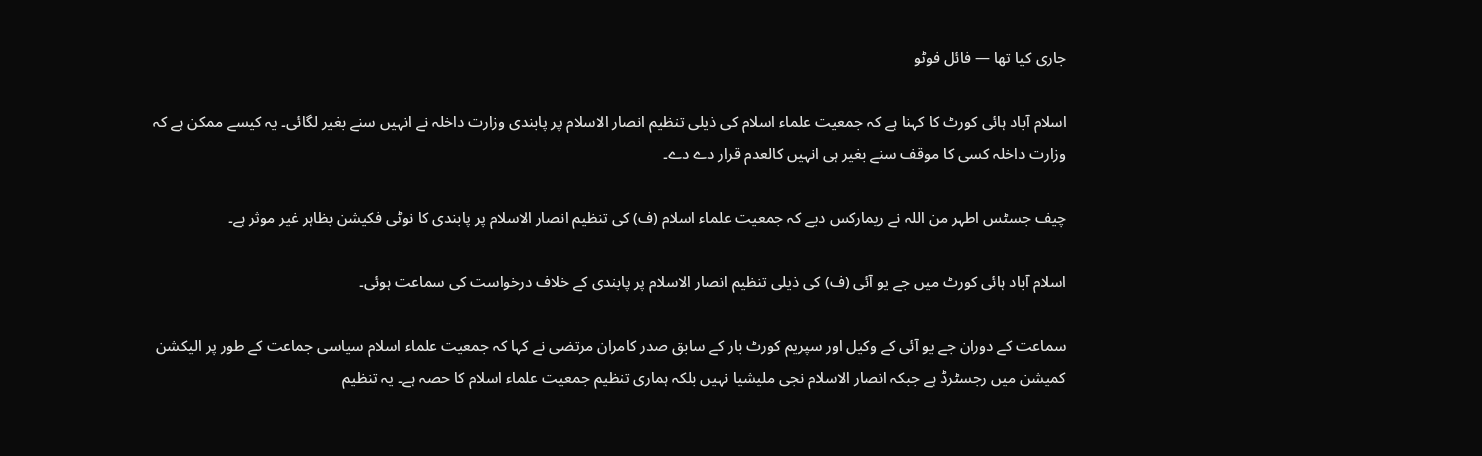جاری کیا تھا — فائل فوٹو

اسلام آباد ہائی کورٹ کا کہنا ہے کہ جمعیت علماء اسلام کی ذیلی تنظیم انصار الاسلام پر پابندی وزارت داخلہ نے انہیں سنے بغیر لگائی۔ یہ کیسے ممکن ہے کہ وزارت داخلہ کسی کا موقف سنے بغیر ہی انہیں کالعدم قرار دے دے۔

چیف جسٹس اطہر من اللہ نے ریمارکس دیے کہ جمعیت علماء اسلام (ف) کی تنظیم انصار الاسلام پر پابندی کا نوٹی فکیشن بظاہر غیر موثر ہے۔

اسلام آباد ہائی کورٹ میں جے یو آئی (ف) کی ذیلی تنظیم انصار الاسلام پر پابندی کے خلاف درخواست کی سماعت ہوئی۔

سماعت کے دوران جے یو آئی کے وکیل اور سپریم کورٹ بار کے سابق صدر کامران مرتضی نے کہا کہ جمعیت علماء اسلام سیاسی جماعت کے طور پر الیکشن کمیشن میں رجسٹرڈ ہے جبکہ انصار الاسلام نجی ملیشیا نہیں بلکہ ہماری تنظیم جمعیت علماء اسلام کا حصہ ہے۔ یہ تنظیم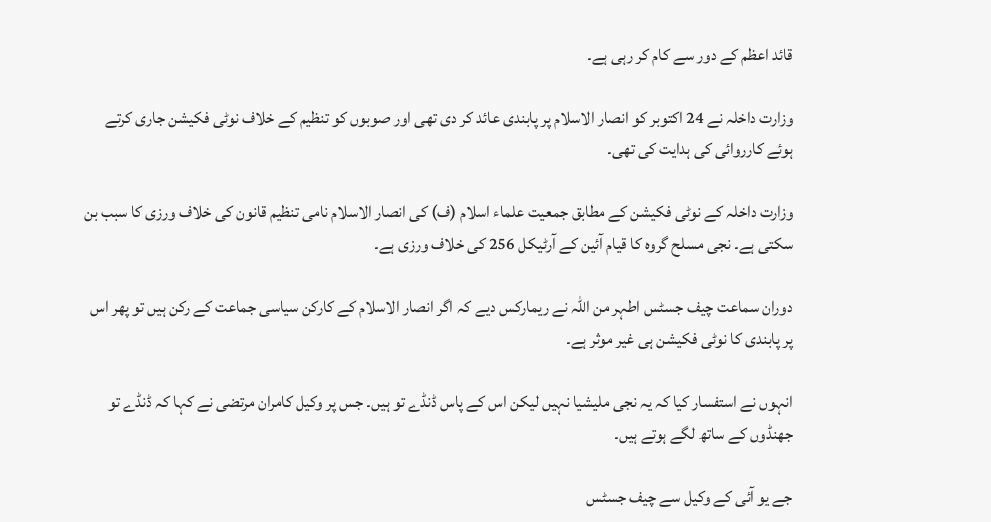قائد اعظم کے دور سے کام کر رہی ہے۔

وزارت داخلہ نے 24 اکتوبر کو انصار الاسلام پر پابندی عائد کر دی تھی اور صوبوں کو تنظیم کے خلاف نوٹی فکیشن جاری کرتے ہوئے کارروائی کی ہدایت کی تھی۔

وزارت داخلہ کے نوٹی فکیشن کے مطابق جمعیت علماء اسلام (ف) کی انصار الاسلام نامی تنظیم قانون کی خلاف ورزی کا سبب بن سکتی ہے۔ نجی مسلح گروہ کا قیام آئین کے آرٹیکل 256 کی خلاف ورزی ہے۔

دوران سماعت چیف جسٹس اطہر من اللہ نے ریمارکس دیے کہ اگر انصار الاسلام کے کارکن سیاسی جماعت کے رکن ہیں تو پھر اس پر پابندی کا نوٹی فکیشن ہی غیر موثر ہے۔

انہوں نے استفسار کیا کہ یہ نجی ملیشیا نہیں لیکن اس کے پاس ڈنڈے تو ہیں۔ جس پر وکیل کامران مرتضی نے کہا کہ ڈنڈے تو جھنڈوں کے ساتھ لگے ہوتے ہیں۔

جے یو آئی کے وکیل سے چیف جسٹس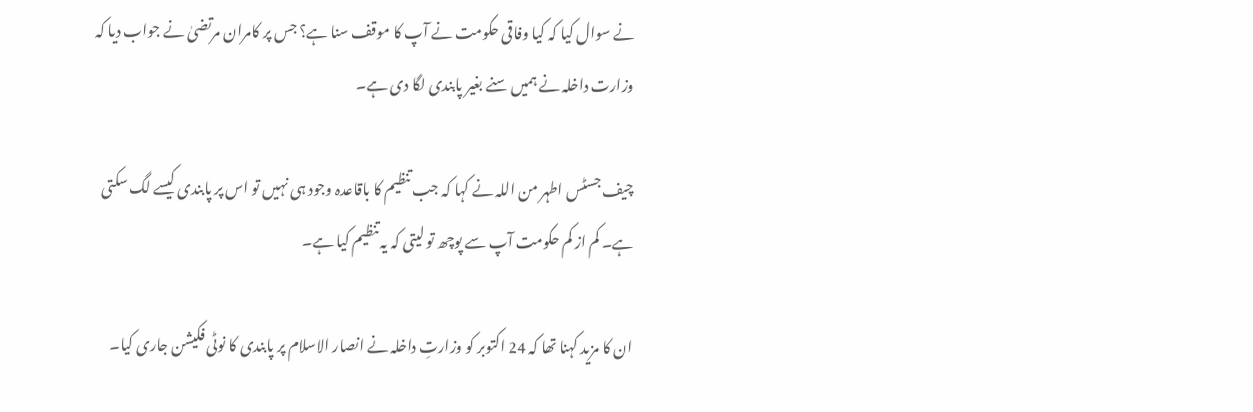نے سوال کیا کہ کیا وفاقی حکومت نے آپ کا موقف سنا ہے؟ جس پر کامران مرتضیٰ نے جواب دیا کہ وزارت داخلہ نے ہمیں سنے بغیر پابندی لگا دی ہے۔

چیف جسٹس اطہر من اللہ نے کہا کہ جب تنظیم کا باقاعدہ وجود ہی نہیں تو اس پر پابندی کیسے لگ سکتی ہے۔ کم از کم حکومت آپ سے پوچھ تو لیتی کہ یہ تنظیم کیا ہے۔

ان کا مزید کہنا تھا کہ 24 اکتوبر کو وزارتِ داخلہ نے انصار الاسلام پر پابندی کا نوٹی فکیشن جاری کیا۔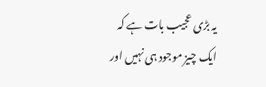یہ بڑی عجیب بات ہے کہ ایک چیز موجود ہی نہیں اور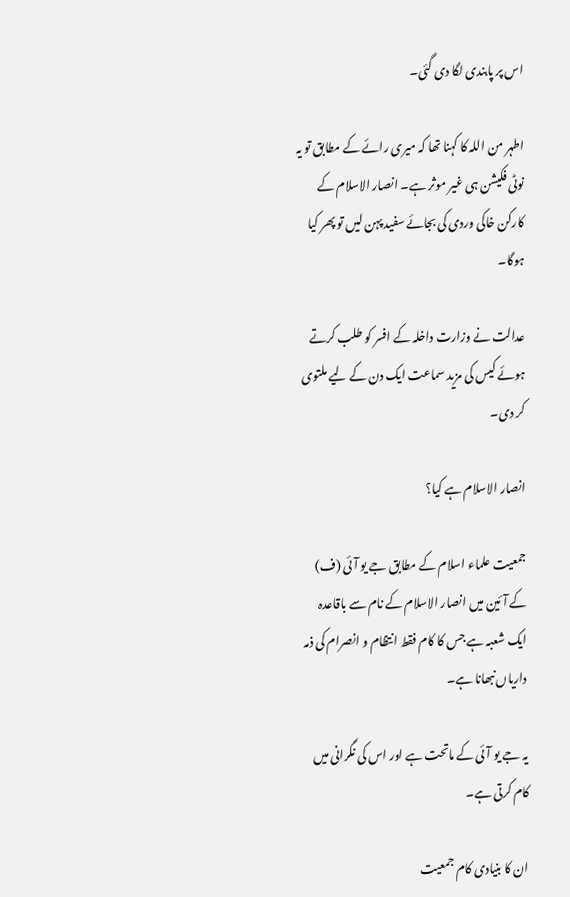اس پر پابندی لگا دی گئی۔

اطہر من اللہ کا کہنا تھا کہ میری رائے کے مطابق تو یہ نوٹی فکیشن ہی غیر موثر ہے۔ انصار الاسلام کے کارکن خاکی وردی کی بجائے سفید پہن لیں تو پھر کیا ہوگا۔

عدالت نے وزارت داخلہ کے افسر کو طلب کرتے ہوئے کیس کی مزید سماعت ایک دن کے لیے ملتوی کر دی۔

انصار الاسلام ہے کیا؟

جمعیت علماء اسلام کے مطابق جے یو آئی (ف) کے آئین میں انصار الاسلام کے نام سے باقاعدہ ایک شعبہ ہے جس کا کام فقط انتظام و انصرام کی ذمہ داریاں نبھانا ہے۔

یہ جے یو آئی کے ماتحت ہے اور اس کی نگرانی میں کام کرتی ہے۔

ان کا بنیادی کام جمعیت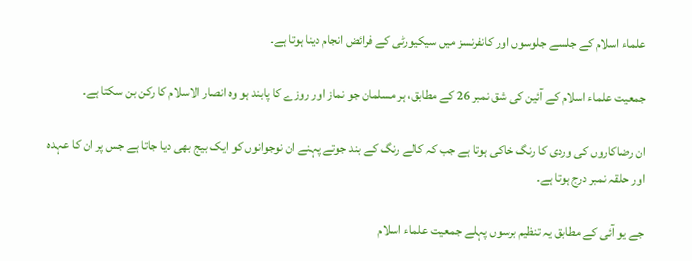علماء اسلام کے جلسے جلوسوں اور کانفرنسز میں سیکیورٹی کے فرائض انجام دینا ہوتا ہے۔

جمعیت علماء اسلام کے آئین کی شق نمبر 26 کے مطابق، ہر مسلمان جو نماز اور روزے کا پابند ہو وہ انصار الاسلام کا رکن بن سکتا ہے۔

ان رضاکاروں کی وردی کا رنگ خاکی ہوتا ہے جب کہ کالے رنگ کے بند جوتے پہنے ان نوجوانوں کو ایک بیج بھی دیا جاتا ہے جس پر ان کا عہدہ اور حلقہ نمبر درج ہوتا ہے۔

جے یو آئی کے مطابق یہ تنظیم برسوں پہلے جمعیت علماء اسلام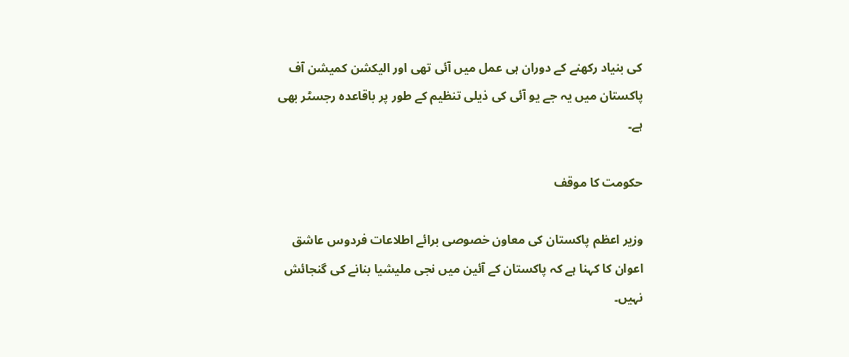کی بنیاد رکھنے کے دوران ہی عمل میں آئی تھی اور الیکشن کمیشن آف پاکستان میں یہ جے یو آئی کی ذیلی تنظیم کے طور پر باقاعدہ رجسٹر بھی ہے۔

حکومت کا موقف

وزیر اعظم پاکستان کی معاون خصوصی برائے اطلاعات فردوس عاشق اعوان کا کہنا ہے کہ پاکستان کے آئین میں نجی ملیشیا بنانے کی گنجائش نہیں۔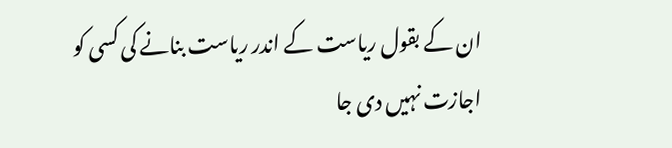ان کے بقول ریاست کے اندر ریاست بنانے کی کسی کو اجازت نہیں دی جا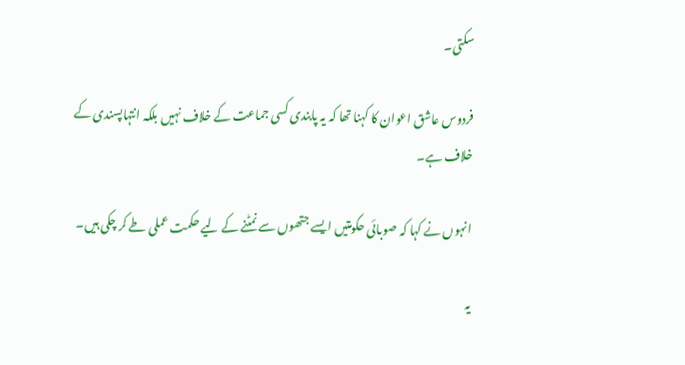سکتی۔

فردوس عاشق اعوان کا کہنا تھا کہ یہ پابندی کسی جماعت کے خلاف نہیں بلکہ انتہاپسندی کے خلاف ہے۔

انہوں نے کہا کہ صوبائی حکومتیں ایسے جتھوں سے نمٹنے کے لیے حکمت عملی طے کر چکی ہیں۔

یہ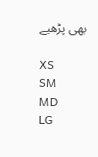بھی پڑھیے

XS
SM
MD
LG